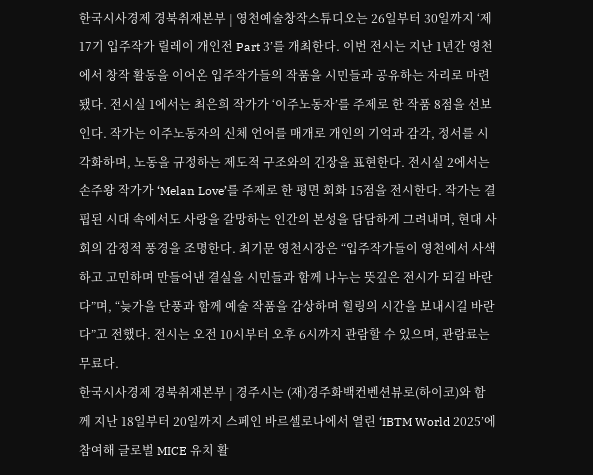한국시사경제 경북취재본부 | 영천예술창작스튜디오는 26일부터 30일까지 ‘제17기 입주작가 릴레이 개인전 Part 3’를 개최한다. 이번 전시는 지난 1년간 영천에서 창작 활동을 이어온 입주작가들의 작품을 시민들과 공유하는 자리로 마련됐다. 전시실 1에서는 최은희 작가가 ‘이주노동자’를 주제로 한 작품 8점을 선보인다. 작가는 이주노동자의 신체 언어를 매개로 개인의 기억과 감각, 정서를 시각화하며, 노동을 규정하는 제도적 구조와의 긴장을 표현한다. 전시실 2에서는 손주왕 작가가 ‘Melan Love’를 주제로 한 평면 회화 15점을 전시한다. 작가는 결핍된 시대 속에서도 사랑을 갈망하는 인간의 본성을 담담하게 그려내며, 현대 사회의 감정적 풍경을 조명한다. 최기문 영천시장은 “입주작가들이 영천에서 사색하고 고민하며 만들어낸 결실을 시민들과 함께 나누는 뜻깊은 전시가 되길 바란다”며, “늦가을 단풍과 함께 예술 작품을 감상하며 힐링의 시간을 보내시길 바란다”고 전했다. 전시는 오전 10시부터 오후 6시까지 관람할 수 있으며, 관람료는 무료다.
한국시사경제 경북취재본부 | 경주시는 (재)경주화백컨벤션뷰로(하이코)와 함께 지난 18일부터 20일까지 스페인 바르셀로나에서 열린 ‘IBTM World 2025’에 참여해 글로벌 MICE 유치 활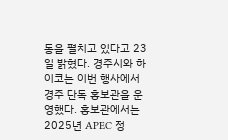동을 펼치고 있다고 23일 밝혔다. 경주시와 하이코는 이번 행사에서 경주 단독 홍보관을 운영했다. 홍보관에서는 2025년 APEC 정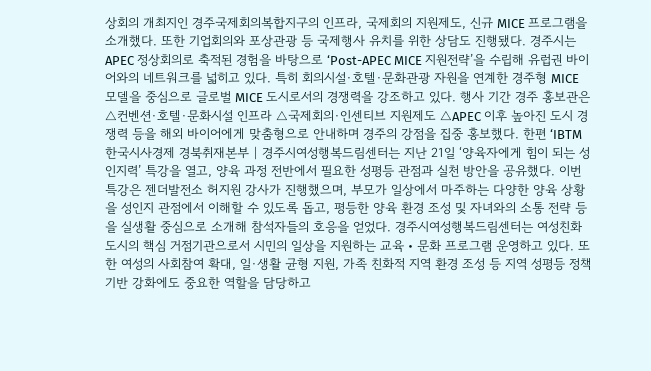상회의 개최지인 경주국제회의복합지구의 인프라, 국제회의 지원제도, 신규 MICE 프로그램을 소개했다. 또한 기업회의와 포상관광 등 국제행사 유치를 위한 상담도 진행됐다. 경주시는 APEC 정상회의로 축적된 경험을 바탕으로 ‘Post-APEC MICE 지원전략’을 수립해 유럽권 바이어와의 네트워크를 넓히고 있다. 특히 회의시설·호텔·문화관광 자원을 연계한 경주형 MICE 모델을 중심으로 글로벌 MICE 도시로서의 경쟁력을 강조하고 있다. 행사 기간 경주 홍보관은 △컨벤션·호텔·문화시설 인프라 △국제회의·인센티브 지원제도 △APEC 이후 높아진 도시 경쟁력 등을 해외 바이어에게 맞춤형으로 안내하며 경주의 강점을 집중 홍보했다. 한편 ‘IBTM
한국시사경제 경북취재본부 | 경주시여성행복드림센터는 지난 21일 ‘양육자에게 힘이 되는 성인지력’ 특강을 열고, 양육 과정 전반에서 필요한 성평등 관점과 실천 방안을 공유했다. 이번 특강은 젠더발전소 허지원 강사가 진행했으며, 부모가 일상에서 마주하는 다양한 양육 상황을 성인지 관점에서 이해할 수 있도록 돕고, 평등한 양육 환경 조성 및 자녀와의 소통 전략 등을 실생활 중심으로 소개해 참석자들의 호응을 얻었다. 경주시여성행복드림센터는 여성친화도시의 핵심 거점기관으로서 시민의 일상을 지원하는 교육‧문화 프로그램 운영하고 있다. 또한 여성의 사회참여 확대, 일·생활 균형 지원, 가족 친화적 지역 환경 조성 등 지역 성평등 정책 기반 강화에도 중요한 역할을 담당하고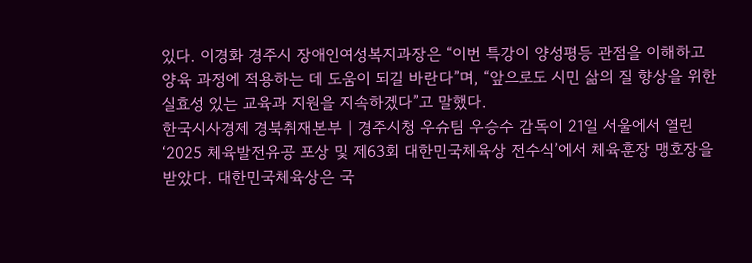있다. 이경화 경주시 장애인여성복지과장은 “이번 특강이 양성평등 관점을 이해하고 양육 과정에 적용하는 데 도움이 되길 바란다”며, “앞으로도 시민 삶의 질 향상을 위한 실효성 있는 교육과 지원을 지속하겠다”고 말했다.
한국시사경제 경북취재본부 | 경주시청 우슈팀 우승수 감독이 21일 서울에서 열린 ‘2025 체육발전유공 포상 및 제63회 대한민국체육상 전수식’에서 체육훈장 맹호장을 받았다. 대한민국체육상은 국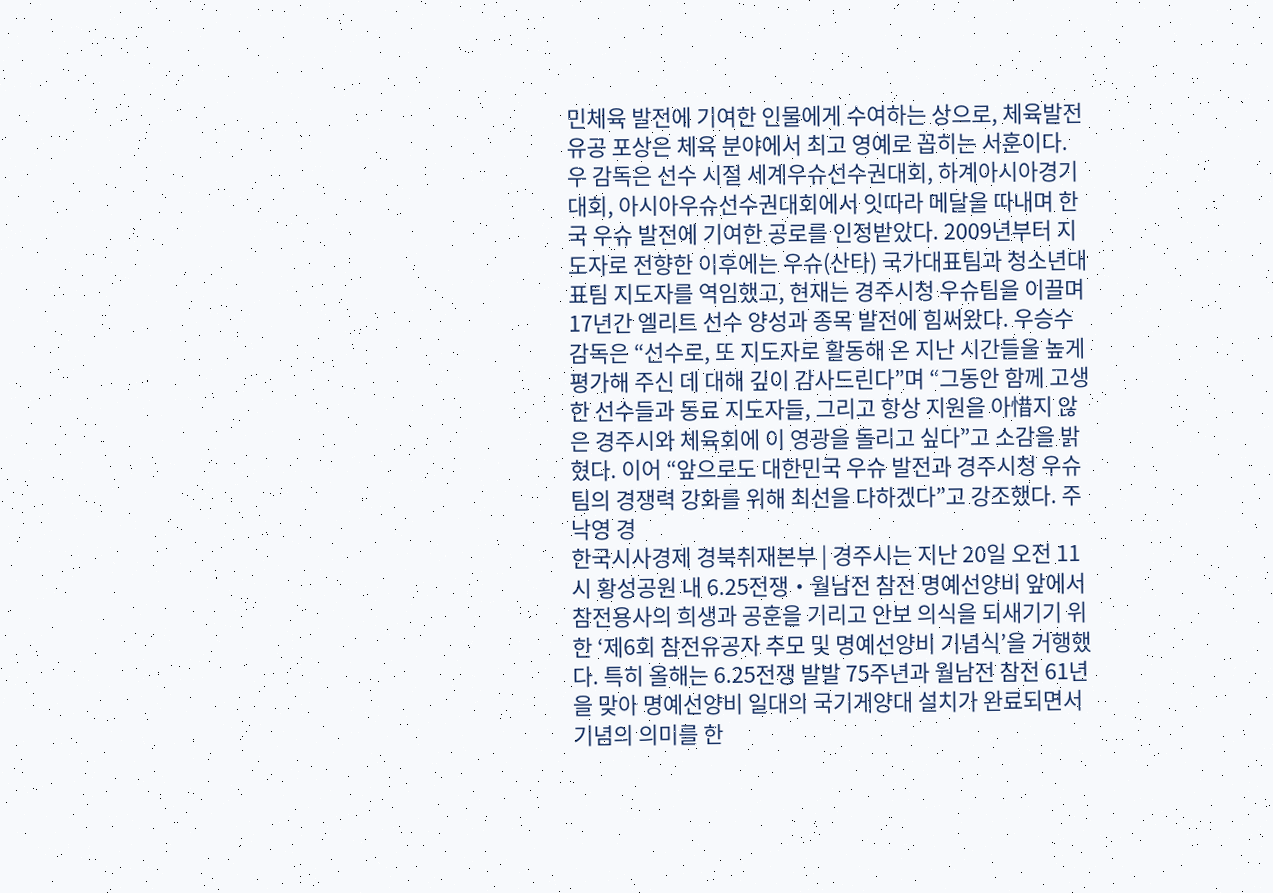민체육 발전에 기여한 인물에게 수여하는 상으로, 체육발전유공 포상은 체육 분야에서 최고 영예로 꼽히는 서훈이다. 우 감독은 선수 시절 세계우슈선수권대회, 하계아시아경기대회, 아시아우슈선수권대회에서 잇따라 메달을 따내며 한국 우슈 발전에 기여한 공로를 인정받았다. 2009년부터 지도자로 전향한 이후에는 우슈(산타) 국가대표팀과 청소년대표팀 지도자를 역임했고, 현재는 경주시청 우슈팀을 이끌며 17년간 엘리트 선수 양성과 종목 발전에 힘써왔다. 우승수 감독은 “선수로, 또 지도자로 활동해 온 지난 시간들을 높게 평가해 주신 데 대해 깊이 감사드린다”며 “그동안 함께 고생한 선수들과 동료 지도자들, 그리고 항상 지원을 아惜지 않은 경주시와 체육회에 이 영광을 돌리고 싶다”고 소감을 밝혔다. 이어 “앞으로도 대한민국 우슈 발전과 경주시청 우슈팀의 경쟁력 강화를 위해 최선을 다하겠다”고 강조했다. 주낙영 경
한국시사경제 경북취재본부 | 경주시는 지난 20일 오전 11시 황성공원 내 6.25전쟁‧월남전 참전 명예선양비 앞에서 참전용사의 희생과 공훈을 기리고 안보 의식을 되새기기 위한 ‘제6회 참전유공자 추모 및 명예선양비 기념식’을 거행했다. 특히 올해는 6.25전쟁 발발 75주년과 월남전 참전 61년을 맞아 명예선양비 일대의 국기게양대 설치가 완료되면서 기념의 의미를 한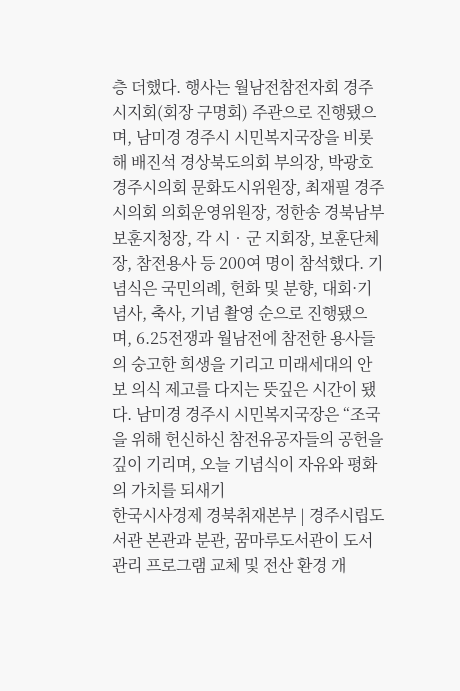층 더했다. 행사는 월남전참전자회 경주시지회(회장 구명회) 주관으로 진행됐으며, 남미경 경주시 시민복지국장을 비롯해 배진석 경상북도의회 부의장, 박광호 경주시의회 문화도시위원장, 최재필 경주시의회 의회운영위원장, 정한송 경북남부보훈지청장, 각 시‧군 지회장, 보훈단체장, 참전용사 등 200여 명이 참석했다. 기념식은 국민의례, 헌화 및 분향, 대회·기념사, 축사, 기념 촬영 순으로 진행됐으며, 6.25전쟁과 월남전에 참전한 용사들의 숭고한 희생을 기리고 미래세대의 안보 의식 제고를 다지는 뜻깊은 시간이 됐다. 남미경 경주시 시민복지국장은 “조국을 위해 헌신하신 참전유공자들의 공헌을 깊이 기리며, 오늘 기념식이 자유와 평화의 가치를 되새기
한국시사경제 경북취재본부 | 경주시립도서관 본관과 분관, 꿈마루도서관이 도서 관리 프로그램 교체 및 전산 환경 개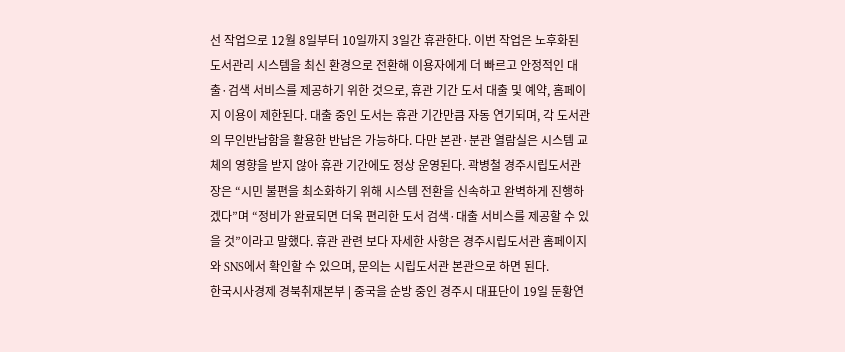선 작업으로 12월 8일부터 10일까지 3일간 휴관한다. 이번 작업은 노후화된 도서관리 시스템을 최신 환경으로 전환해 이용자에게 더 빠르고 안정적인 대출·검색 서비스를 제공하기 위한 것으로, 휴관 기간 도서 대출 및 예약, 홈페이지 이용이 제한된다. 대출 중인 도서는 휴관 기간만큼 자동 연기되며, 각 도서관의 무인반납함을 활용한 반납은 가능하다. 다만 본관·분관 열람실은 시스템 교체의 영향을 받지 않아 휴관 기간에도 정상 운영된다. 곽병철 경주시립도서관장은 “시민 불편을 최소화하기 위해 시스템 전환을 신속하고 완벽하게 진행하겠다”며 “정비가 완료되면 더욱 편리한 도서 검색·대출 서비스를 제공할 수 있을 것”이라고 말했다. 휴관 관련 보다 자세한 사항은 경주시립도서관 홈페이지와 SNS에서 확인할 수 있으며, 문의는 시립도서관 본관으로 하면 된다.
한국시사경제 경북취재본부 | 중국을 순방 중인 경주시 대표단이 19일 둔황연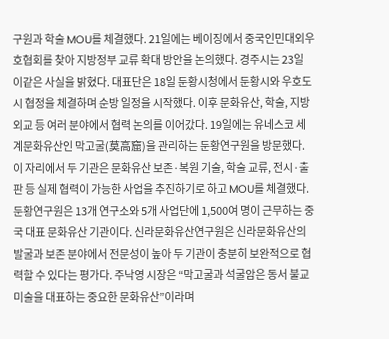구원과 학술 MOU를 체결했다. 21일에는 베이징에서 중국인민대외우호협회를 찾아 지방정부 교류 확대 방안을 논의했다. 경주시는 23일 이같은 사실을 밝혔다. 대표단은 18일 둔황시청에서 둔황시와 우호도시 협정을 체결하며 순방 일정을 시작했다. 이후 문화유산, 학술, 지방외교 등 여러 분야에서 협력 논의를 이어갔다. 19일에는 유네스코 세계문화유산인 막고굴(莫高窟)을 관리하는 둔황연구원을 방문했다. 이 자리에서 두 기관은 문화유산 보존·복원 기술, 학술 교류, 전시·출판 등 실제 협력이 가능한 사업을 추진하기로 하고 MOU를 체결했다. 둔황연구원은 13개 연구소와 5개 사업단에 1,500여 명이 근무하는 중국 대표 문화유산 기관이다. 신라문화유산연구원은 신라문화유산의 발굴과 보존 분야에서 전문성이 높아 두 기관이 충분히 보완적으로 협력할 수 있다는 평가다. 주낙영 시장은 “막고굴과 석굴암은 동서 불교미술을 대표하는 중요한 문화유산”이라며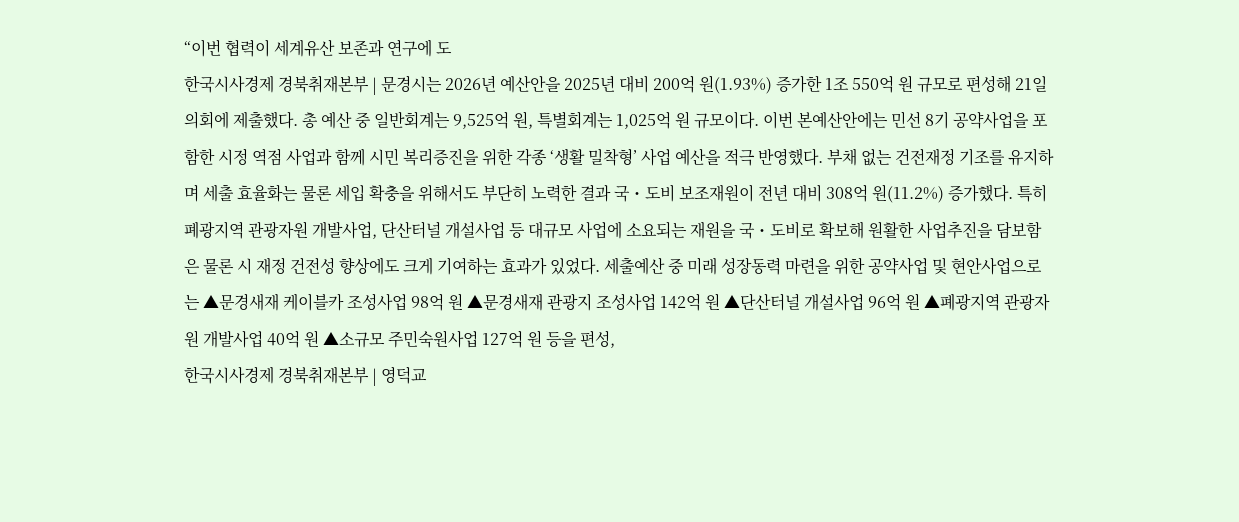“이번 협력이 세계유산 보존과 연구에 도
한국시사경제 경북취재본부 | 문경시는 2026년 예산안을 2025년 대비 200억 원(1.93%) 증가한 1조 550억 원 규모로 편성해 21일 의회에 제출했다. 총 예산 중 일반회계는 9,525억 원, 특별회계는 1,025억 원 규모이다. 이번 본예산안에는 민선 8기 공약사업을 포함한 시정 역점 사업과 함께 시민 복리증진을 위한 각종 ‘생활 밀착형’ 사업 예산을 적극 반영했다. 부채 없는 건전재정 기조를 유지하며 세출 효율화는 물론 세입 확충을 위해서도 부단히 노력한 결과 국・도비 보조재원이 전년 대비 308억 원(11.2%) 증가했다. 특히 폐광지역 관광자원 개발사업, 단산터널 개설사업 등 대규모 사업에 소요되는 재원을 국・도비로 확보해 원활한 사업추진을 담보함은 물론 시 재정 건전성 향상에도 크게 기여하는 효과가 있었다. 세출예산 중 미래 성장동력 마련을 위한 공약사업 및 현안사업으로는 ▲문경새재 케이블카 조성사업 98억 원 ▲문경새재 관광지 조성사업 142억 원 ▲단산터널 개설사업 96억 원 ▲폐광지역 관광자원 개발사업 40억 원 ▲소규모 주민숙원사업 127억 원 등을 편성,
한국시사경제 경북취재본부 | 영덕교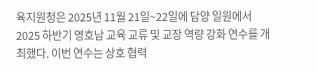육지원청은 2025년 11월 21일~22일에 담양 일원에서 2025 하반기 영호남 교육 교류 및 교장 역량 강화 연수를 개최했다. 이번 연수는 상호 협력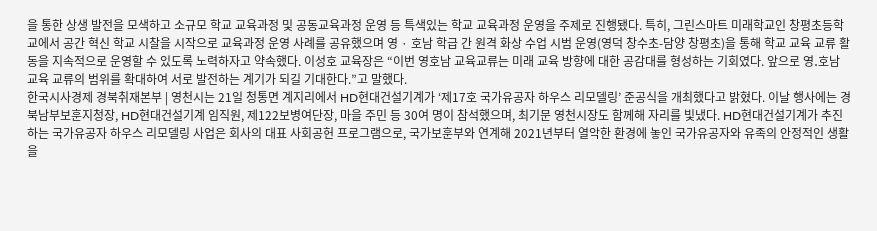을 통한 상생 발전을 모색하고 소규모 학교 교육과정 및 공동교육과정 운영 등 특색있는 학교 교육과정 운영을 주제로 진행됐다. 특히, 그린스마트 미래학교인 창평초등학교에서 공간 혁신 학교 시찰을 시작으로 교육과정 운영 사례를 공유했으며 영 · 호남 학급 간 원격 화상 수업 시범 운영(영덕 창수초-담양 창평초)을 통해 학교 교육 교류 활동을 지속적으로 운영할 수 있도록 노력하자고 약속했다. 이성호 교육장은 “이번 영호남 교육교류는 미래 교육 방향에 대한 공감대를 형성하는 기회였다. 앞으로 영․호남 교육 교류의 범위를 확대하여 서로 발전하는 계기가 되길 기대한다.”고 말했다.
한국시사경제 경북취재본부 | 영천시는 21일 청통면 계지리에서 HD현대건설기계가 ‘제17호 국가유공자 하우스 리모델링’ 준공식을 개최했다고 밝혔다. 이날 행사에는 경북남부보훈지청장, HD현대건설기계 임직원, 제122보병여단장, 마을 주민 등 30여 명이 참석했으며, 최기문 영천시장도 함께해 자리를 빛냈다. HD현대건설기계가 추진하는 국가유공자 하우스 리모델링 사업은 회사의 대표 사회공헌 프로그램으로, 국가보훈부와 연계해 2021년부터 열악한 환경에 놓인 국가유공자와 유족의 안정적인 생활을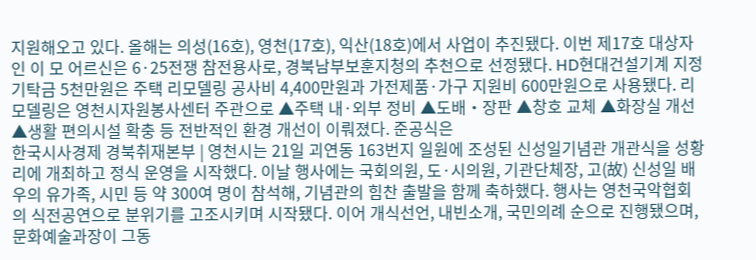지원해오고 있다. 올해는 의성(16호), 영천(17호), 익산(18호)에서 사업이 추진됐다. 이번 제17호 대상자인 이 모 어르신은 6·25전쟁 참전용사로, 경북남부보훈지청의 추천으로 선정됐다. HD현대건설기계 지정기탁금 5천만원은 주택 리모델링 공사비 4,400만원과 가전제품·가구 지원비 600만원으로 사용됐다. 리모델링은 영천시자원봉사센터 주관으로 ▲주택 내·외부 정비 ▲도배‧장판 ▲창호 교체 ▲화장실 개선 ▲생활 편의시설 확충 등 전반적인 환경 개선이 이뤄졌다. 준공식은
한국시사경제 경북취재본부 | 영천시는 21일 괴연동 163번지 일원에 조성된 신성일기념관 개관식을 성황리에 개최하고 정식 운영을 시작했다. 이날 행사에는 국회의원, 도·시의원, 기관단체장, 고(故) 신성일 배우의 유가족, 시민 등 약 300여 명이 참석해, 기념관의 힘찬 출발을 함께 축하했다. 행사는 영천국악협회의 식전공연으로 분위기를 고조시키며 시작됐다. 이어 개식선언, 내빈소개, 국민의례 순으로 진행됐으며, 문화예술과장이 그동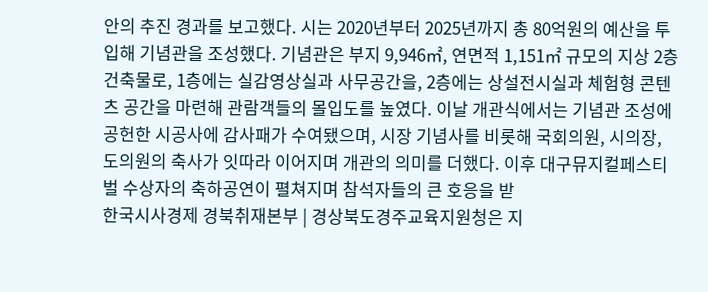안의 추진 경과를 보고했다. 시는 2020년부터 2025년까지 총 80억원의 예산을 투입해 기념관을 조성했다. 기념관은 부지 9,946㎡, 연면적 1,151㎡ 규모의 지상 2층 건축물로, 1층에는 실감영상실과 사무공간을, 2층에는 상설전시실과 체험형 콘텐츠 공간을 마련해 관람객들의 몰입도를 높였다. 이날 개관식에서는 기념관 조성에 공헌한 시공사에 감사패가 수여됐으며, 시장 기념사를 비롯해 국회의원, 시의장, 도의원의 축사가 잇따라 이어지며 개관의 의미를 더했다. 이후 대구뮤지컬페스티벌 수상자의 축하공연이 펼쳐지며 참석자들의 큰 호응을 받
한국시사경제 경북취재본부 | 경상북도경주교육지원청은 지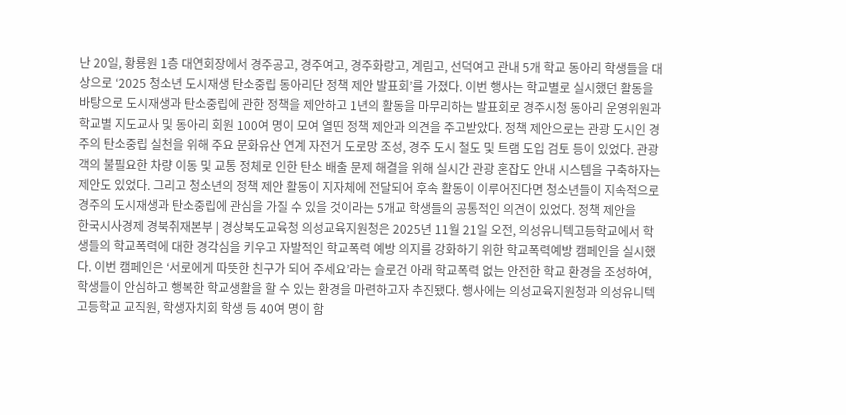난 20일, 황룡원 1층 대연회장에서 경주공고, 경주여고, 경주화랑고, 계림고, 선덕여고 관내 5개 학교 동아리 학생들을 대상으로 ‘2025 청소년 도시재생 탄소중립 동아리단 정책 제안 발표회’를 가졌다. 이번 행사는 학교별로 실시했던 활동을 바탕으로 도시재생과 탄소중립에 관한 정책을 제안하고 1년의 활동을 마무리하는 발표회로 경주시청 동아리 운영위원과 학교별 지도교사 및 동아리 회원 100여 명이 모여 열띤 정책 제안과 의견을 주고받았다. 정책 제안으로는 관광 도시인 경주의 탄소중립 실천을 위해 주요 문화유산 연계 자전거 도로망 조성, 경주 도시 철도 및 트램 도입 검토 등이 있었다. 관광객의 불필요한 차량 이동 및 교통 정체로 인한 탄소 배출 문제 해결을 위해 실시간 관광 혼잡도 안내 시스템을 구축하자는 제안도 있었다. 그리고 청소년의 정책 제안 활동이 지자체에 전달되어 후속 활동이 이루어진다면 청소년들이 지속적으로 경주의 도시재생과 탄소중립에 관심을 가질 수 있을 것이라는 5개교 학생들의 공통적인 의견이 있었다. 정책 제안을
한국시사경제 경북취재본부 | 경상북도교육청 의성교육지원청은 2025년 11월 21일 오전, 의성유니텍고등학교에서 학생들의 학교폭력에 대한 경각심을 키우고 자발적인 학교폭력 예방 의지를 강화하기 위한 학교폭력예방 캠페인을 실시했다. 이번 캠페인은 ‘서로에게 따뜻한 친구가 되어 주세요’라는 슬로건 아래 학교폭력 없는 안전한 학교 환경을 조성하여, 학생들이 안심하고 행복한 학교생활을 할 수 있는 환경을 마련하고자 추진됐다. 행사에는 의성교육지원청과 의성유니텍고등학교 교직원, 학생자치회 학생 등 40여 명이 함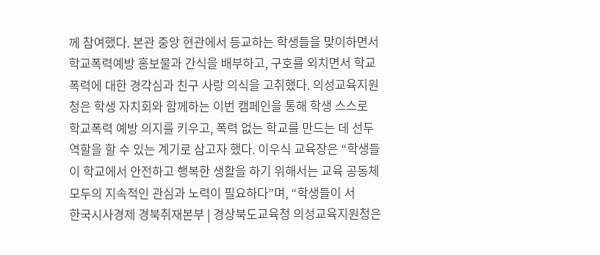께 참여했다. 본관 중앙 현관에서 등교하는 학생들을 맞이하면서 학교폭력예방 홍보물과 간식을 배부하고, 구호를 외치면서 학교폭력에 대한 경각심과 친구 사랑 의식을 고취했다. 의성교육지원청은 학생 자치회와 함께하는 이번 캠페인을 통해 학생 스스로 학교폭력 예방 의지를 키우고, 폭력 없는 학교를 만드는 데 선두 역할을 할 수 있는 계기로 삼고자 했다. 이우식 교육장은 “학생들이 학교에서 안전하고 행복한 생활을 하기 위해서는 교육 공동체 모두의 지속적인 관심과 노력이 필요하다”며, “학생들이 서
한국시사경제 경북취재본부 | 경상북도교육청 의성교육지원청은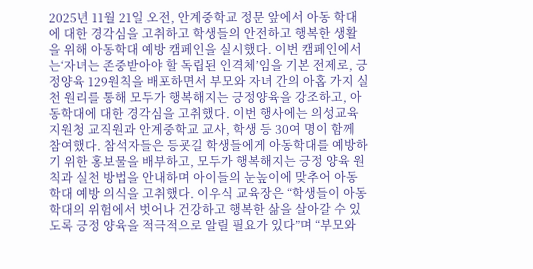2025년 11월 21일 오전, 안계중학교 정문 앞에서 아동 학대에 대한 경각심을 고취하고 학생들의 안전하고 행복한 생활을 위해 아동학대 예방 캠페인을 실시했다. 이번 캠페인에서는‘자녀는 존중받아야 할 독립된 인격체’임을 기본 전제로, 긍정양육 129원칙을 배포하면서 부모와 자녀 간의 아홉 가지 실천 원리를 통해 모두가 행복해지는 긍정양육을 강조하고, 아동학대에 대한 경각심을 고취했다. 이번 행사에는 의성교육지원청 교직원과 안계중학교 교사, 학생 등 30여 명이 함께 참여했다. 참석자들은 등굣길 학생들에게 아동학대를 예방하기 위한 홍보물을 배부하고, 모두가 행복해지는 긍정 양육 원칙과 실천 방법을 안내하며 아이들의 눈높이에 맞추어 아동학대 예방 의식을 고취했다. 이우식 교육장은 “학생들이 아동 학대의 위험에서 벗어나 건강하고 행복한 삶을 살아갈 수 있도록 긍정 양육을 적극적으로 알릴 필요가 있다”며 “부모와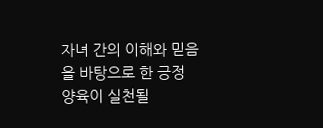자녀 간의 이해와 믿음을 바탕으로 한 긍정 양육이 실천될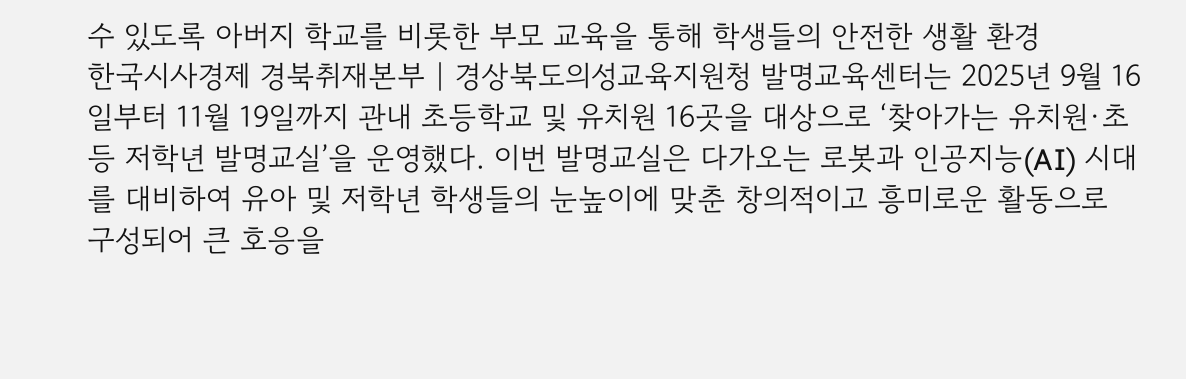수 있도록 아버지 학교를 비롯한 부모 교육을 통해 학생들의 안전한 생활 환경
한국시사경제 경북취재본부 | 경상북도의성교육지원청 발명교육센터는 2025년 9월 16일부터 11월 19일까지 관내 초등학교 및 유치원 16곳을 대상으로 ‘찾아가는 유치원·초등 저학년 발명교실’을 운영했다. 이번 발명교실은 다가오는 로봇과 인공지능(AI) 시대를 대비하여 유아 및 저학년 학생들의 눈높이에 맞춘 창의적이고 흥미로운 활동으로 구성되어 큰 호응을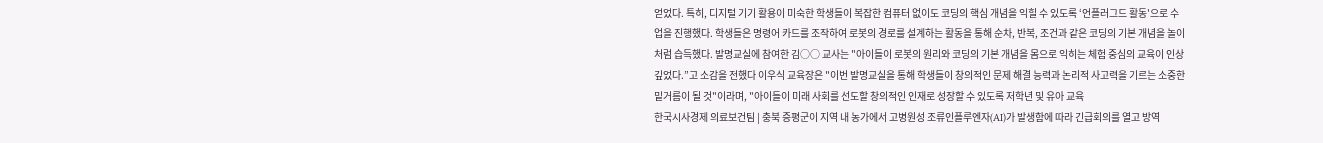얻었다. 특히, 디지털 기기 활용이 미숙한 학생들이 복잡한 컴퓨터 없이도 코딩의 핵심 개념을 익힐 수 있도록 ‘언플러그드 활동'으로 수업을 진행했다. 학생들은 명령어 카드를 조작하여 로봇의 경로를 설계하는 활동을 통해 순차, 반복, 조건과 같은 코딩의 기본 개념을 놀이처럼 습득했다. 발명교실에 참여한 김○○ 교사는 "아이들이 로봇의 원리와 코딩의 기본 개념을 몸으로 익히는 체험 중심의 교육이 인상 깊었다.”고 소감을 전했다 이우식 교육장은 "이번 발명교실을 통해 학생들이 창의적인 문제 해결 능력과 논리적 사고력을 기르는 소중한 밑거름이 될 것"이라며, "아이들이 미래 사회를 선도할 창의적인 인재로 성장할 수 있도록 저학년 및 유아 교육
한국시사경제 의료보건팀 | 충북 증평군이 지역 내 농가에서 고병원성 조류인플루엔자(AI)가 발생함에 따라 긴급회의를 열고 방역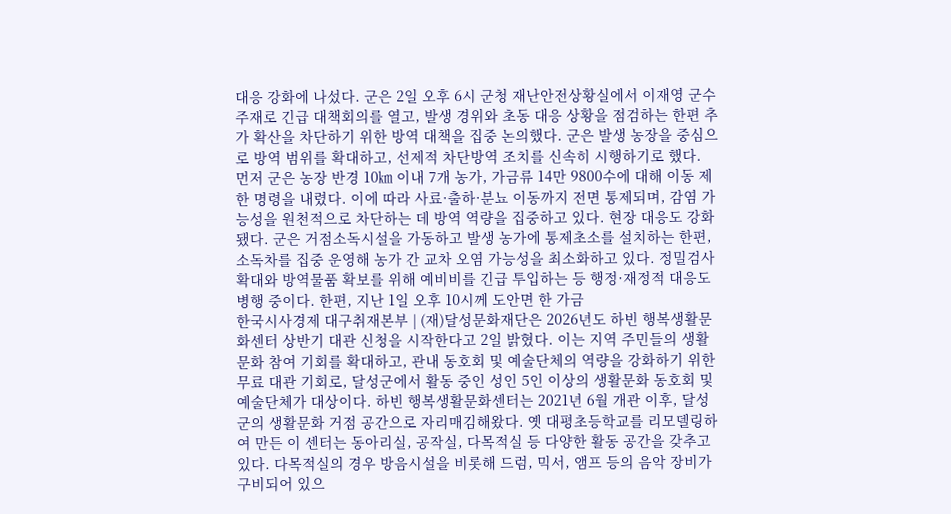대응 강화에 나섰다. 군은 2일 오후 6시 군청 재난안전상황실에서 이재영 군수 주재로 긴급 대책회의를 열고, 발생 경위와 초동 대응 상황을 점검하는 한편 추가 확산을 차단하기 위한 방역 대책을 집중 논의했다. 군은 발생 농장을 중심으로 방역 범위를 확대하고, 선제적 차단방역 조치를 신속히 시행하기로 했다. 먼저 군은 농장 반경 10㎞ 이내 7개 농가, 가금류 14만 9800수에 대해 이동 제한 명령을 내렸다. 이에 따라 사료·출하·분뇨 이동까지 전면 통제되며, 감염 가능성을 원천적으로 차단하는 데 방역 역량을 집중하고 있다. 현장 대응도 강화됐다. 군은 거점소독시설을 가동하고 발생 농가에 통제초소를 설치하는 한편, 소독차를 집중 운영해 농가 간 교차 오염 가능성을 최소화하고 있다. 정밀검사 확대와 방역물품 확보를 위해 예비비를 긴급 투입하는 등 행정·재정적 대응도 병행 중이다. 한편, 지난 1일 오후 10시께 도안면 한 가금
한국시사경제 대구취재본부 | (재)달성문화재단은 2026년도 하빈 행복생활문화센터 상반기 대관 신청을 시작한다고 2일 밝혔다. 이는 지역 주민들의 생활문화 참여 기회를 확대하고, 관내 동호회 및 예술단체의 역량을 강화하기 위한 무료 대관 기회로, 달성군에서 활동 중인 성인 5인 이상의 생활문화 동호회 및 예술단체가 대상이다. 하빈 행복생활문화센터는 2021년 6월 개관 이후, 달성군의 생활문화 거점 공간으로 자리매김해왔다. 옛 대평초등학교를 리모델링하여 만든 이 센터는 동아리실, 공작실, 다목적실 등 다양한 활동 공간을 갖추고 있다. 다목적실의 경우 방음시설을 비롯해 드럼, 믹서, 앰프 등의 음악 장비가 구비되어 있으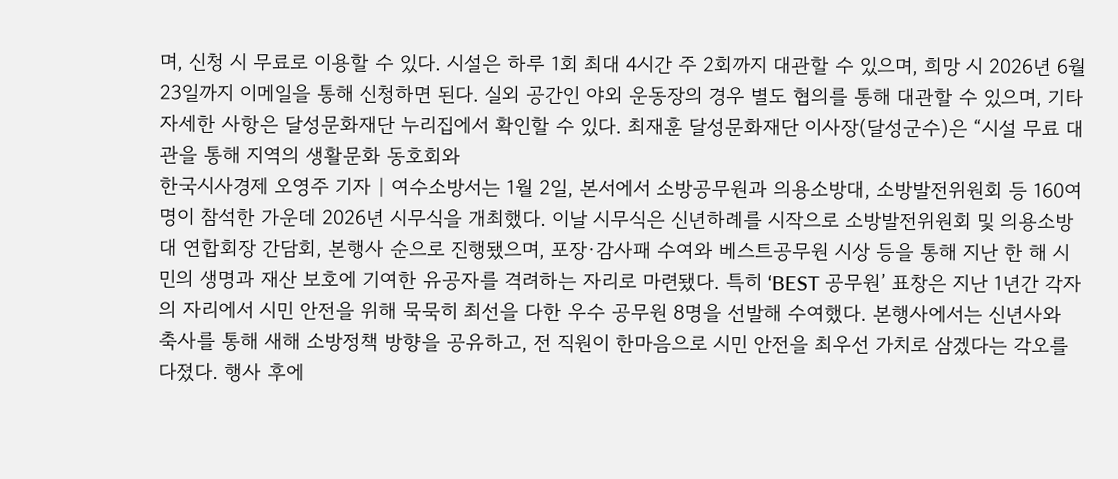며, 신청 시 무료로 이용할 수 있다. 시설은 하루 1회 최대 4시간 주 2회까지 대관할 수 있으며, 희망 시 2026년 6월 23일까지 이메일을 통해 신청하면 된다. 실외 공간인 야외 운동장의 경우 별도 협의를 통해 대관할 수 있으며, 기타 자세한 사항은 달성문화재단 누리집에서 확인할 수 있다. 최재훈 달성문화재단 이사장(달성군수)은 “시설 무료 대관을 통해 지역의 생활문화 동호회와
한국시사경제 오영주 기자 | 여수소방서는 1월 2일, 본서에서 소방공무원과 의용소방대, 소방발전위원회 등 160여 명이 참석한 가운데 2026년 시무식을 개최했다. 이날 시무식은 신년하례를 시작으로 소방발전위원회 및 의용소방대 연합회장 간담회, 본행사 순으로 진행됐으며, 포장·감사패 수여와 베스트공무원 시상 등을 통해 지난 한 해 시민의 생명과 재산 보호에 기여한 유공자를 격려하는 자리로 마련됐다. 특히 ‘BEST 공무원’ 표창은 지난 1년간 각자의 자리에서 시민 안전을 위해 묵묵히 최선을 다한 우수 공무원 8명을 선발해 수여했다. 본행사에서는 신년사와 축사를 통해 새해 소방정책 방향을 공유하고, 전 직원이 한마음으로 시민 안전을 최우선 가치로 삼겠다는 각오를 다졌다. 행사 후에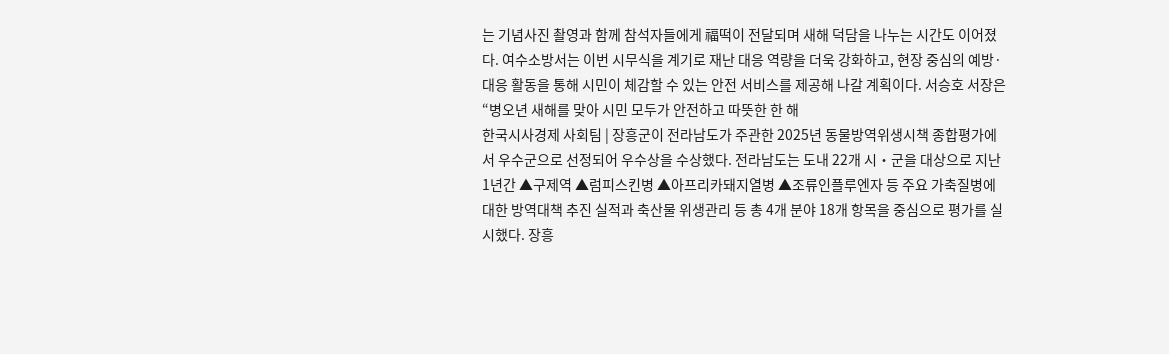는 기념사진 촬영과 함께 참석자들에게 福떡이 전달되며 새해 덕담을 나누는 시간도 이어졌다. 여수소방서는 이번 시무식을 계기로 재난 대응 역량을 더욱 강화하고, 현장 중심의 예방·대응 활동을 통해 시민이 체감할 수 있는 안전 서비스를 제공해 나갈 계획이다. 서승호 서장은 “병오년 새해를 맞아 시민 모두가 안전하고 따뜻한 한 해
한국시사경제 사회팀 | 장흥군이 전라남도가 주관한 2025년 동물방역위생시책 종합평가에서 우수군으로 선정되어 우수상을 수상했다. 전라남도는 도내 22개 시‧군을 대상으로 지난 1년간 ▲구제역 ▲럼피스킨병 ▲아프리카돼지열병 ▲조류인플루엔자 등 주요 가축질병에 대한 방역대책 추진 실적과 축산물 위생관리 등 총 4개 분야 18개 항목을 중심으로 평가를 실시했다. 장흥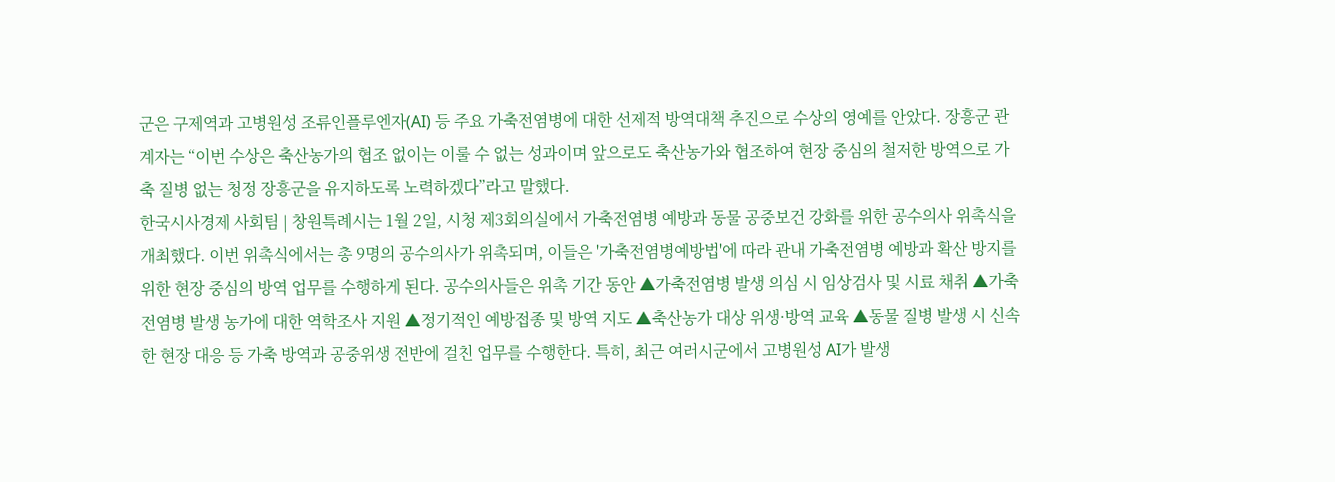군은 구제역과 고병원성 조류인플루엔자(AI) 등 주요 가축전염병에 대한 선제적 방역대책 추진으로 수상의 영예를 안았다. 장흥군 관계자는 “이번 수상은 축산농가의 협조 없이는 이룰 수 없는 성과이며 앞으로도 축산농가와 협조하여 현장 중심의 철저한 방역으로 가축 질병 없는 청정 장흥군을 유지하도록 노력하겠다”라고 말했다.
한국시사경제 사회팀 | 창원특례시는 1월 2일, 시청 제3회의실에서 가축전염병 예방과 동물 공중보건 강화를 위한 공수의사 위촉식을 개최했다. 이번 위촉식에서는 총 9명의 공수의사가 위촉되며, 이들은 '가축전염병예방법'에 따라 관내 가축전염병 예방과 확산 방지를 위한 현장 중심의 방역 업무를 수행하게 된다. 공수의사들은 위촉 기간 동안 ▲가축전염병 발생 의심 시 임상검사 및 시료 채취 ▲가축전염병 발생 농가에 대한 역학조사 지원 ▲정기적인 예방접종 및 방역 지도 ▲축산농가 대상 위생·방역 교육 ▲동물 질병 발생 시 신속한 현장 대응 등 가축 방역과 공중위생 전반에 걸친 업무를 수행한다. 특히, 최근 여러시군에서 고병원성 AI가 발생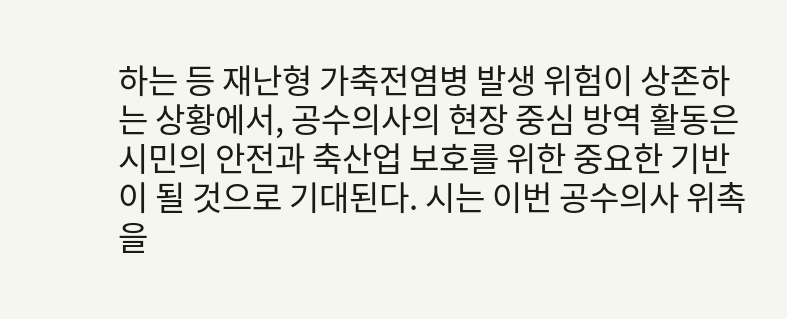하는 등 재난형 가축전염병 발생 위험이 상존하는 상황에서, 공수의사의 현장 중심 방역 활동은 시민의 안전과 축산업 보호를 위한 중요한 기반이 될 것으로 기대된다. 시는 이번 공수의사 위촉을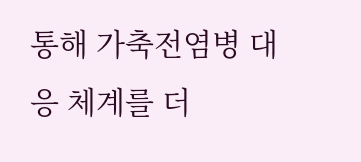통해 가축전염병 대응 체계를 더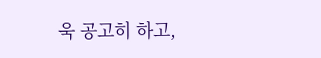욱 공고히 하고,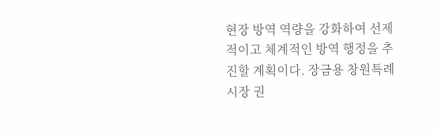현장 방역 역량을 강화하여 선제적이고 체계적인 방역 행정을 추진할 계획이다. 장금용 창원특례시장 권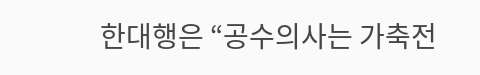한대행은 “공수의사는 가축전